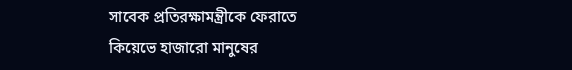সাবেক প্রতিরক্ষামন্ত্রীকে ফেরাতে কিয়েভে হাজারো মানুষের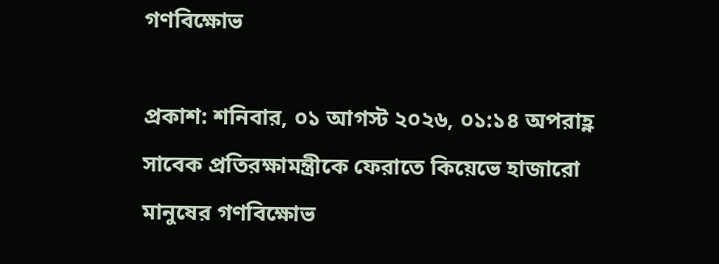গণবিক্ষোভ

প্রকাশ: শনিবার, ০১ আগস্ট ২০২৬, ০১:১৪ অপরাহ্ণ
সাবেক প্রতিরক্ষামন্ত্রীকে ফেরাতে কিয়েভে হাজারো মানুষের গণবিক্ষোভ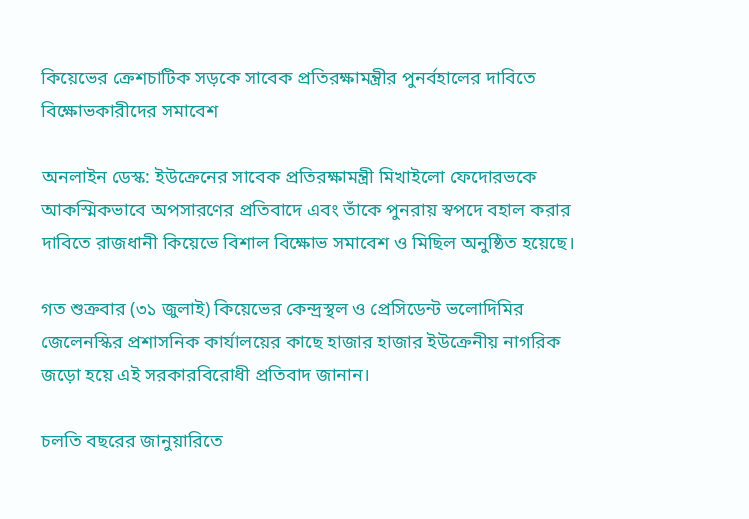কিয়েভের ক্রেশচাটিক সড়কে সাবেক প্রতিরক্ষামন্ত্রীর পুনর্বহালের দাবিতে বিক্ষোভকারীদের সমাবেশ

অনলাইন ডেস্ক: ইউক্রেনের সাবেক প্রতিরক্ষামন্ত্রী মিখাইলো ফেদোরভকে আকস্মিকভাবে অপসারণের প্রতিবাদে এবং তাঁকে পুনরায় স্বপদে বহাল করার দাবিতে রাজধানী কিয়েভে বিশাল বিক্ষোভ সমাবেশ ও মিছিল অনুষ্ঠিত হয়েছে।

গত শুক্রবার (৩১ জুলাই) কিয়েভের কেন্দ্রস্থল ও প্রেসিডেন্ট ভলোদিমির জেলেনস্কির প্রশাসনিক কার্যালয়ের কাছে হাজার হাজার ইউক্রেনীয় নাগরিক জড়ো হয়ে এই সরকারবিরোধী প্রতিবাদ জানান।

চলতি বছরের জানুয়ারিতে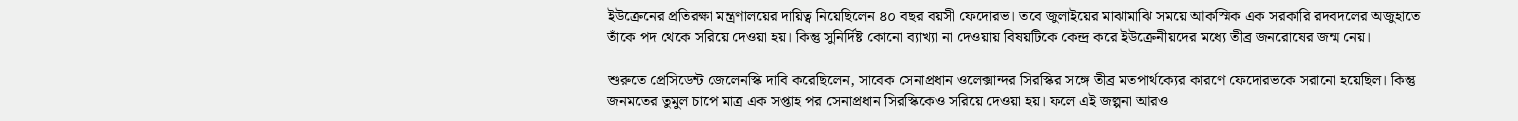ইউক্রেনের প্রতিরক্ষা মন্ত্রণালয়ের দায়িত্ব নিয়েছিলেন ৪০ বছর বয়সী ফেদোরভ। তবে জুলাইয়ের মাঝামাঝি সময়ে আকস্মিক এক সরকারি রদবদলের অজুহাতে তাঁকে পদ থেকে সরিয়ে দেওয়া হয়। কিন্তু সুনির্দিষ্ট কোনো ব্যাখ্যা না দেওয়ায় বিষয়টিকে কেন্দ্র করে ইউক্রেনীয়দের মধ্যে তীব্র জনরোষের জন্ম নেয়।

শুরুতে প্রেসিডেন্ট জেলেনস্কি দাবি করেছিলেন, সাবেক সেনাপ্রধান ওলেক্সান্দর সিরস্কির সঙ্গে তীব্র মতপার্থক্যের কারণে ফেদোরভকে সরানো হয়েছিল। কিন্তু জনমতের তুমুল চাপে মাত্র এক সপ্তাহ পর সেনাপ্রধান সিরস্কিকেও সরিয়ে দেওয়া হয়। ফলে এই জল্পনা আরও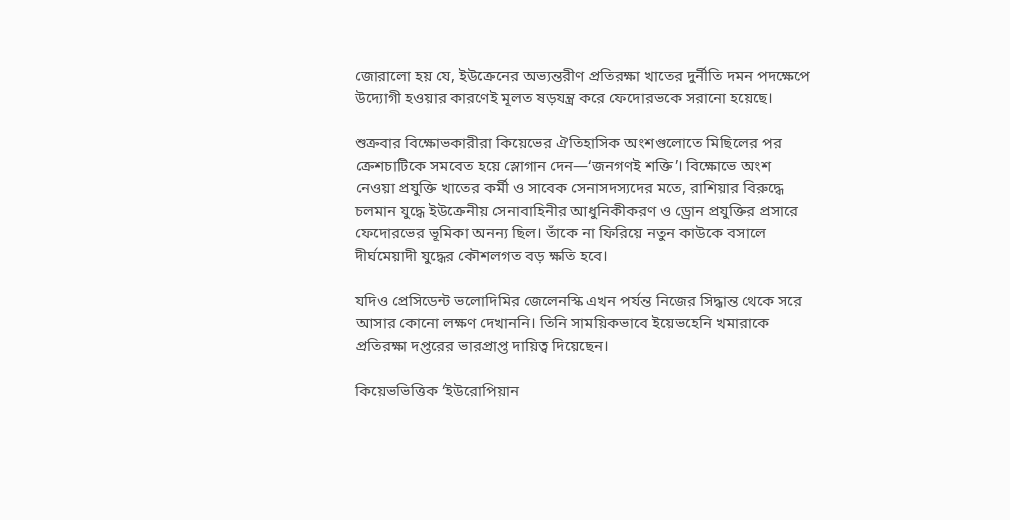জোরালো হয় যে, ইউক্রেনের অভ্যন্তরীণ প্রতিরক্ষা খাতের দুর্নীতি দমন পদক্ষেপে উদ্যোগী হওয়ার কারণেই মূলত ষড়যন্ত্র করে ফেদোরভকে সরানো হয়েছে।

শুক্রবার বিক্ষোভকারীরা কিয়েভের ঐতিহাসিক অংশগুলোতে মিছিলের পর ক্রেশচাটিকে সমবেত হয়ে স্লোগান দেন—‘জনগণই শক্তি’। বিক্ষোভে অংশ নেওয়া প্রযুক্তি খাতের কর্মী ও সাবেক সেনাসদস্যদের মতে, রাশিয়ার বিরুদ্ধে চলমান যুদ্ধে ইউক্রেনীয় সেনাবাহিনীর আধুনিকীকরণ ও ড্রোন প্রযুক্তির প্রসারে ফেদোরভের ভূমিকা অনন্য ছিল। তাঁকে না ফিরিয়ে নতুন কাউকে বসালে দীর্ঘমেয়াদী যুদ্ধের কৌশলগত বড় ক্ষতি হবে।

যদিও প্রেসিডেন্ট ভলোদিমির জেলেনস্কি এখন পর্যন্ত নিজের সিদ্ধান্ত থেকে সরে আসার কোনো লক্ষণ দেখাননি। তিনি সাময়িকভাবে ইয়েভহেনি খমারাকে প্রতিরক্ষা দপ্তরের ভারপ্রাপ্ত দায়িত্ব দিয়েছেন।

কিয়েভভিত্তিক ‘ইউরোপিয়ান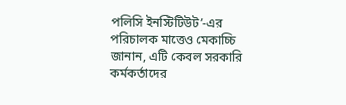পলিসি ইনস্টিটিউট’-এর পরিচালক মাত্তেও মেকাচ্চি জানান, এটি কেবল সরকারি কর্মকর্তাদের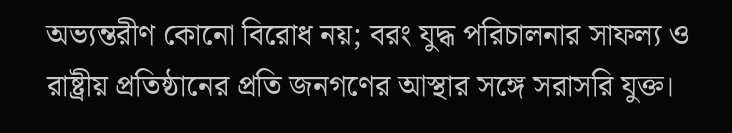অভ্যন্তরীণ কোনো বিরোধ নয়; বরং যুদ্ধ পরিচালনার সাফল্য ও রাষ্ট্রীয় প্রতিষ্ঠানের প্রতি জনগণের আস্থার সঙ্গে সরাসরি যুক্ত।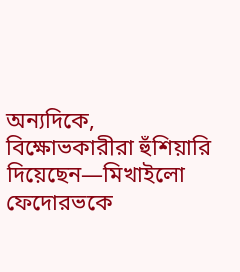অন্যদিকে, বিক্ষোভকারীরা হুঁশিয়ারি দিয়েছেন—মিখাইলো ফেদোরভকে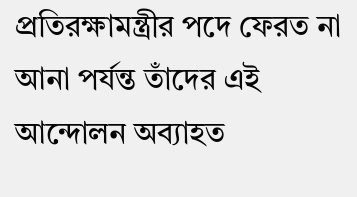প্রতিরক্ষামন্ত্রীর পদে ফেরত না আনা পর্যন্ত তাঁদের এই আন্দোলন অব্যাহত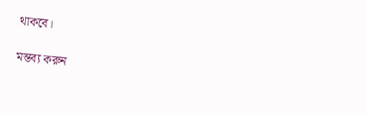থাকবে।

মন্তব্য করুন